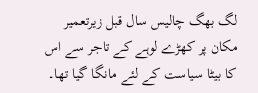لگ بھگ چالیس سال قبل زیرتعمیر مکان پر کھڑے لوہے کے تاجر سے اس کا بیٹا سیاست کے لئے مانگا گیا تھا۔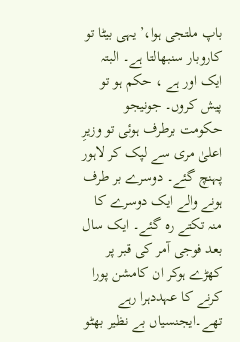باپ ملتجی ہوا،’ یہی بیٹا تو کاروبار سنبھالتا ہے۔ البتہ ایک اور ہے ، حکم ہو تو پیش کروں۔ جونیجو حکومت برطرف ہوئی تو وزیرِ اعلیٰ مری سے لپک کر لاہور پہنچ گئے۔ دوسرے بر طرف ہونے والے ایک دوسرے کا منہ تکتے رہ گئے۔ ایک سال بعد فوجی آمر کی قبر پر کھڑے ہوکر ان کامشن پورا کرنے کا عہددہرا رہے تھے۔ایجنسیاں بے نظیر بھٹو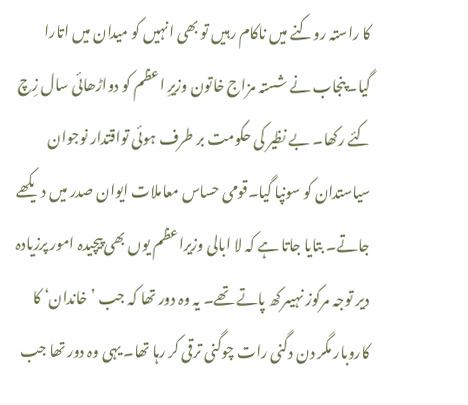کا راستہ روکنے میں ناکام رہیں تو بھی انہیں کو میدان میں اتارا گیا۔پنجاب نے شستہ مزاج خاتون وزیرِ اعظم کو دواڑھائی سال زِچ کئے رکھا۔ بے نظیر کی حکومت بر طرف ہوئی تواقتدار نوجوان سیاستدان کو سونپا گیا۔قومی حساس معاملات ایوان صدر میں دیکھے جاتے۔ بتایا جاتا ہے کہ لا ابالی وزیراعظم یوں بھی پیچیدہ امور پرزیادہ دیر توجہ مرکوز نہیںرکھ پاتے تھے۔ یہ وہ دور تھا کہ جب ’خاندان‘ کا کاروبار مگر دن دگنی رات چوگنی ترقی کر رہا تھا۔ یہی وہ دور تھا جب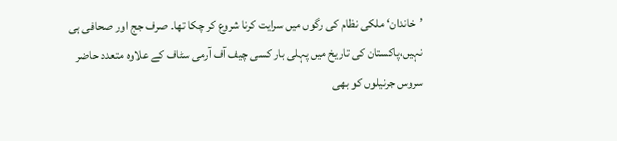’خاندان‘ ملکی نظام کی رگوں میں سرایت کرنا شروع کر چکا تھا۔ صرف جج اور صحافی ہی نہیں،پاکستان کی تاریخ میں پہلی بار کسی چیف آف آرمی سٹاف کے علاوہ متعدد حاضر سروس جرنیلوں کو بھی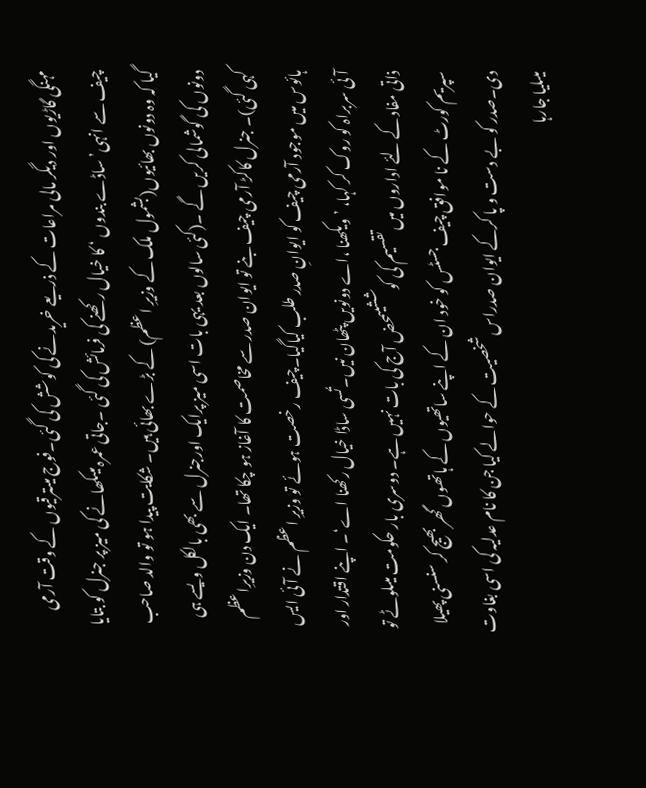مہنگی گاڑیوں اور دیگر مالی مراعات کے ذریعے خریدنے کی کوشش کی گئی۔فوج میںترقیوں کے وقت آرمی چیف سے انہی’ساڈے بندوں ‘ کا خیال رکھنے کی فرمائش کی گئی ۔جاتی عمرہ میںکھانے کی میز پر جنرل کو بتایا گیا کہ وہ دونوں بھائیوں(بشمول ملک کے وزیرِ اعظم) کے بڑے بھائی ہیں۔ شکایت پیدا ہو تو والد صاحب دونوں کی گوشمالی کریں گے ۔(کئی سالوں بعد یہی بات اسی میز پرایک اورجنرل سے بھی بالکل ویسے ہی کہی گئی)۔ جنرل کاکڑ آرمی چیف بنے تو ایوان صدر سے مخاصمت کا آغاز ہو چکا تھا۔ ایک دن وزیرِاعظم ہائوس میں موجود آرمی چیف کو ایوانِ صدر طلب کیاگیا۔چیف رخصت ہوئے تو وزیرِ اعظم نے آئی ایس آئی سربراہ کو روک کر کہا، ’ ویکھنا ،اے دونویں پٹھان نیں۔تُسی ساڈا خیال رکھنا اے‘۔ اپنے اقتدار اور ذاتی مفاد کے لئے اداروں میں تقسیم کی کوششیںمحض آج کی بات نہیں ہے۔ دوسری بار حکومت میںلوٹے تو سپریم کورٹ کے نا موافق چیف جسٹس کو خود ان کے اپنے ساتھیوں کے ہاتھوں گھر بھیج کر سنسنی پھیلا دی۔صدر کو بے دست و پا کرکے ایوان صدراس شخصیت کے حوالے کیا جن کا نام عدلیہ کی اسی بغاوت میںلیا جارہا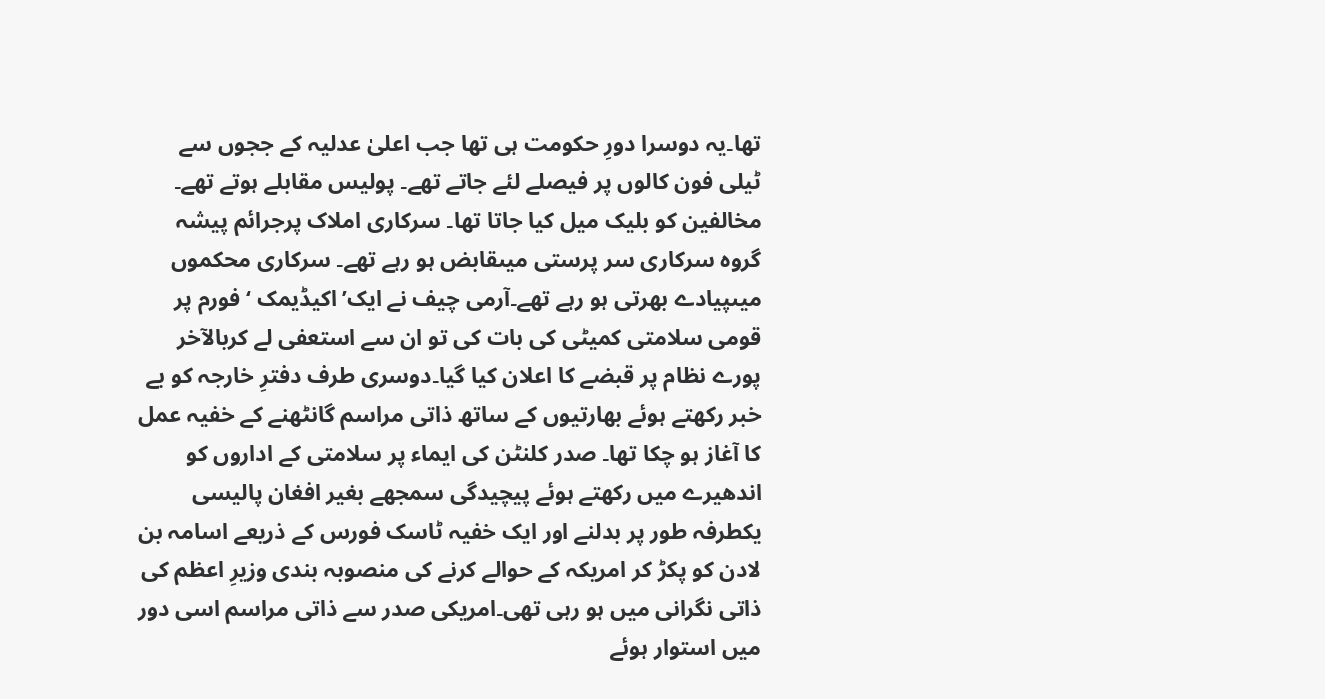تھا۔یہ دوسرا دورِ حکومت ہی تھا جب اعلیٰ عدلیہ کے ججوں سے ٹیلی فون کالوں پر فیصلے لئے جاتے تھے۔ پولیس مقابلے ہوتے تھے۔ مخالفین کو بلیک میل کیا جاتا تھا۔ سرکاری املاک پرجرائم پیشہ گروہ سرکاری سر پرستی میںقابض ہو رہے تھے۔ سرکاری محکموں میںپیادے بھرتی ہو رہے تھے۔آرمی چیف نے ایک’اکیڈیمک ‘ فورم پر قومی سلامتی کمیٹی کی بات کی تو ان سے استعفی لے کربالآخر پورے نظام پر قبضے کا اعلان کیا گیا۔دوسری طرف دفترِ خارجہ کو بے خبر رکھتے ہوئے بھارتیوں کے ساتھ ذاتی مراسم گانٹھنے کے خفیہ عمل کا آغاز ہو چکا تھا۔ صدر کلنٹن کی ایماء پر سلامتی کے اداروں کو اندھیرے میں رکھتے ہوئے پیچیدگی سمجھے بغیر افغان پالیسی یکطرفہ طور پر بدلنے اور ایک خفیہ ٹاسک فورس کے ذریعے اسامہ بن لادن کو پکڑ کر امریکہ کے حوالے کرنے کی منصوبہ بندی وزیرِ اعظم کی ذاتی نگرانی میں ہو رہی تھی۔امریکی صدر سے ذاتی مراسم اسی دور میں استوار ہوئے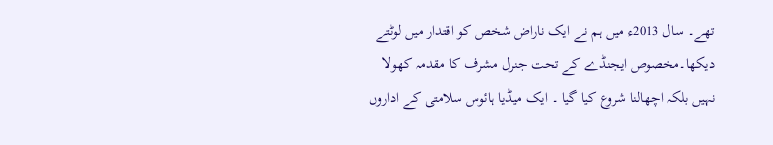تھے۔ سال 2013ء میں ہم نے ایک ناراض شخص کو اقتدار میں لوٹتے دیکھا۔مخصوص ایجنڈے کے تحت جنرل مشرف کا مقدمہ کھولا نہیں بلکہ اچھالنا شروع کیا گیا ۔ ایک میڈیا ہائوس سلامتی کے اداروں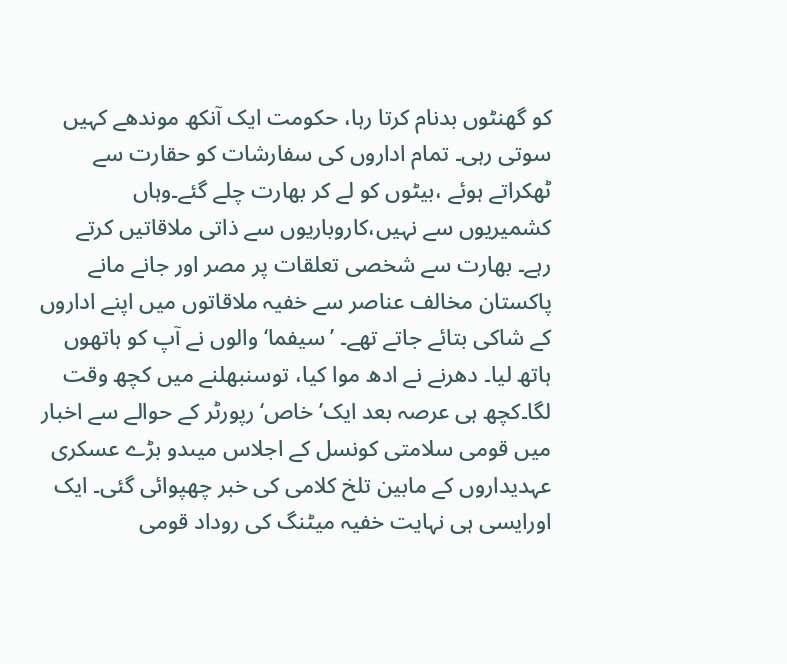کو گھنٹوں بدنام کرتا رہا، حکومت ایک آنکھ موندھے کہیں سوتی رہی۔ تمام اداروں کی سفارشات کو حقارت سے ٹھکراتے ہوئے ،بیٹوں کو لے کر بھارت چلے گئے۔وہاں کشمیریوں سے نہیں،کاروباریوں سے ذاتی ملاقاتیں کرتے رہے۔ بھارت سے شخصی تعلقات پر مصر اور جانے مانے پاکستان مخالف عناصر سے خفیہ ملاقاتوں میں اپنے اداروں کے شاکی بتائے جاتے تھے۔ ’سیفما‘ والوں نے آپ کو ہاتھوں ہاتھ لیا۔ دھرنے نے ادھ موا کیا، توسنبھلنے میں کچھ وقت لگا۔کچھ ہی عرصہ بعد ایک’ خاص‘ رپورٹر کے حوالے سے اخبار میں قومی سلامتی کونسل کے اجلاس میںدو بڑے عسکری عہدیداروں کے مابین تلخ کلامی کی خبر چھپوائی گئی۔ ایک اورایسی ہی نہایت خفیہ میٹنگ کی روداد قومی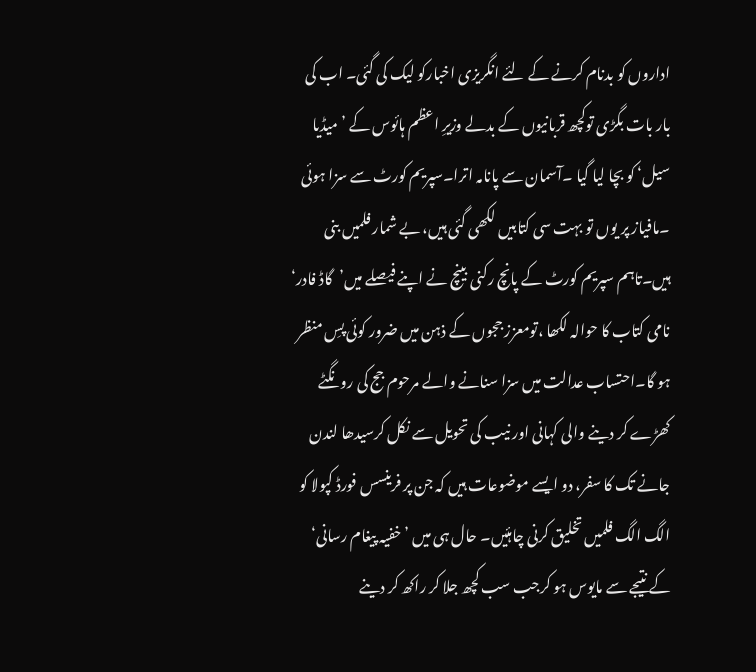اداروں کو بدنام کرنے کے لئے انگریزی اخبارکو لیک کی گئی۔ اب کی بار بات بگڑی توکچھ قربانیوں کے بدلے وزیرِ اعظم ہائوس کے ’میڈیا سیل‘ کو بچا لیا گیا ۔آسمان سے پانامہ اترا۔سپریم کورٹ سے سزا ہوئی ۔مافیاز پر یوں تو بہت سی کتابیں لکھی گئی ہیں، بے شمار فلمیں بنی ہیں۔تاہم سپریم کورٹ کے پانچ رکنی بینچ نے اپنے فیصلے میں’گاڈ فادر‘ نامی کتاب کا حوالہ لکھا ،تومعزز ججوں کے ذہن میں ضرور کوئی پسِ منظر ہو گا۔احتساب عدالت میں سزا سنانے والے مرحوم جج کی رونگٹے کھڑے کر دینے والی کہانی اور نیب کی تحویل سے نکل کرسیدھا لندن جانے تک کا سفر، دو ایسے موضوعات ہیں کہ جن پر فرینسس فورڈ کپولا کو الگ الگ فلمیں تخلیق کرنی چاہئیں۔ حال ہی میں ’خفیہ پیغام رسانی‘ کے نتیجے سے مایوس ہو کرجب سب کچھ جلا کر راکھ کر دینے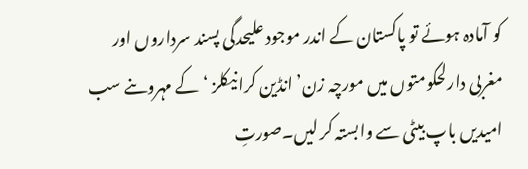کو آمادہ ہوئے تو پاکستان کے اندر موجود علیحدگی پسند سرداروں اور مغربی دارلحکومتوں میں مورچہ زن’ انڈین کرانیکلز ‘کے مہروںنے سب امیدیں باپ بیٹی سے وابستہ کر لیں۔صورتِ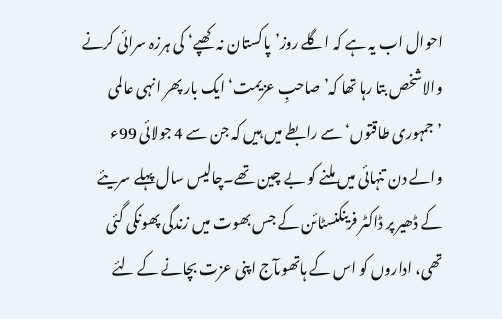احوال اب یہ ہے کہ اگلے روز’پاکستان نہ کھپے‘ کی ہرزہ سرائی کرنے والاشخص بتا رہا تھا کہ’ صاحبِ عزیمت‘ ایک بار پھر انہی عالمی ’جمہوری طاقتوں‘ سے رابطے میں ہیں کہ جن سے 4 جولائی 99ء والے دن تنہائی میں ملنے کو بے چین تھے۔چالیس سال پہلے سریئے کے ڈھیر پر ڈاکٹر فرینکنسٹائن کے جس بھوت میں زندگی پھونکی گئی تھی، اداروں کو اس کے ہاتھوںآج اپنی عزت بچانے کے لئے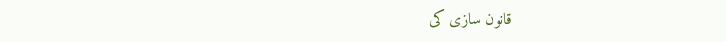قانون سازی کی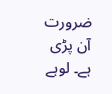ضرورت آن پڑی ہے۔ لوہے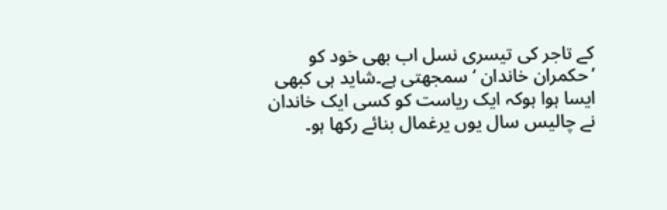کے تاجر کی تیسری نسل اب بھی خود کو ’حکمران خاندان ‘ سمجھتی ہے۔شاید ہی کبھی ایسا ہوا ہوکہ ایک ریاست کو کسی ایک خاندان نے چالیس سال یوں یرغمال بنائے رکھا ہو۔